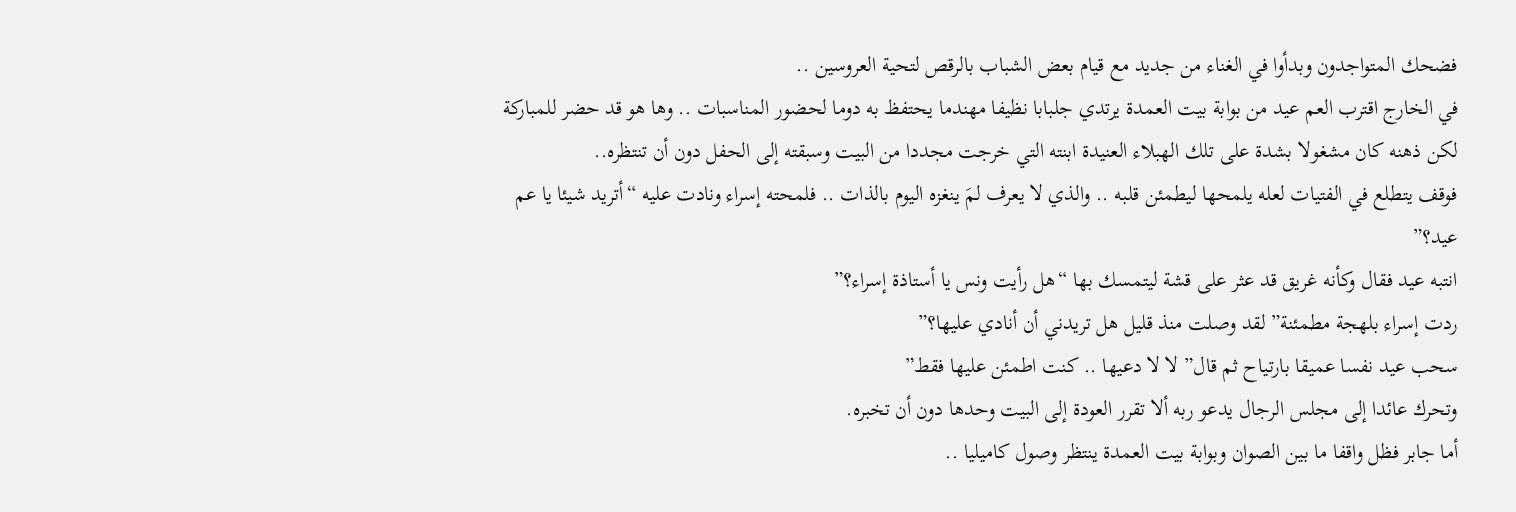فضحك المتواجدون وبدأوا في الغناء من جديد مع قيام بعض الشباب بالرقص لتحية العروسين ..
في الخارج اقترب العم عيد من بوابة بيت العمدة يرتدي جلبابا نظيفا مهندما يحتفظ به دوما لحضور المناسبات .. وها هو قد حضر للمباركة لكن ذهنه كان مشغولا بشدة على تلك الهبلاء العنيدة ابنته التي خرجت مجددا من البيت وسبقته إلى الحفل دون أن تنتظره..
فوقف يتطلع في الفتيات لعله يلمحها ليطمئن قلبه .. والذي لا يعرف لمَ ينغزه اليوم بالذات .. فلمحته إسراء ونادت عليه “أتريد شيئا يا عم عيد؟”
انتبه عيد فقال وكأنه غريق قد عثر على قشة ليتمسك بها “هل رأيت ونس يا أستاذة إسراء؟”
ردت إسراء بلهجة مطمئنة” لقد وصلت منذ قليل هل تريدني أن أنادي عليها؟”
سحب عيد نفسا عميقا بارتياح ثم قال” لا لا دعيها .. كنت اطمئن عليها فقط”
وتحرك عائدا إلى مجلس الرجال يدعو ربه ألا تقرر العودة إلى البيت وحدها دون أن تخبره.
أما جابر فظل واقفا ما بين الصوان وبوابة بيت العمدة ينتظر وصول كاميليا ..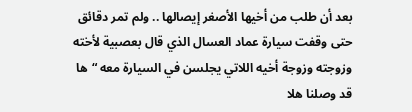بعد أن طلب من أخيها الأصغر إيصالها .. ولم تمر دقائق حتى وقفت سيارة عماد العسال الذي قال بعصبية لأخته وزوجته وزوجة أخيه اللاتي يجلسن في السيارة معه “ها قد وصلنا هلا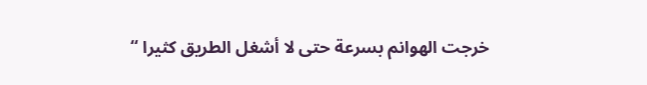خرجت الهوانم بسرعة حتى لا أشغل الطريق كثيرا “